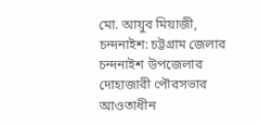মো. আয়ুব মিয়াজী, চন্দনাইশ: চট্টগ্রাম জেলার চন্দনাইশ উপজেলার দোহাজারী পৌরসভার আওতাধীন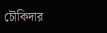চৌকিদার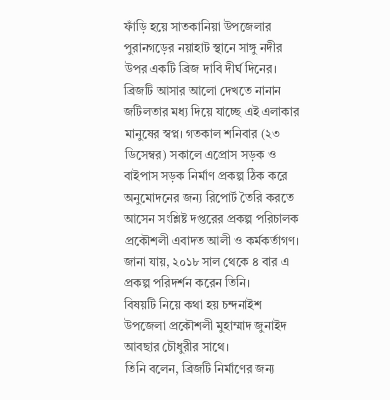ফাঁড়ি হয়ে সাতকানিয়া উপজেলার পুরানগড়ের নয়াহাট স্থানে সাঙ্গু নদীর উপর একটি ব্রিজ দাবি দীর্ঘ দিনের। ব্রিজটি আসার আলো দেখতে নানান জটিলতার মধ্য দিয়ে যাচ্ছে এই এলাকার মানুষের স্বপ্ন। গতকাল শনিবার (২৩ ডিসেম্বর) সকালে এপ্রোস সড়ক ও বাইপাস সড়ক নির্মাণ প্রকল্প ঠিক করে অনুমোদনের জন্য রিপোর্ট তৈরি করতে আসেন সংশ্লিষ্ট দপ্তরের প্রকল্প পরিচালক প্রকৌশলী এবাদত আলী ও কর্মকর্তাগণ।
জানা যায়, ২০১৮ সাল থেকে ৪ বার এ প্রকল্প পরিদর্শন করেন তিনি।
বিষয়টি নিয়ে কথা হয় চন্দনাইশ উপজেলা প্রকৌশলী মুহাম্মাদ জুনাইদ আবছার চৌধুরীর সাথে।
তিনি বলেন, ব্রিজটি নির্মাণের জন্য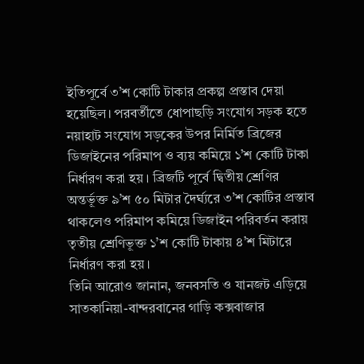ইতিপূর্বে ৩’শ কোটি টাকার প্রকল্প প্রস্তাব দেয়া হয়েছিল। পরবর্তীতে ধোপাছড়ি সংযোগ সড়ক হতে নয়াহাট সংযোগ সড়কের উপর নির্মিত ব্রিজের ডিজাইনের পরিমাপ ও ব্যয় কমিয়ে ১’শ কোটি টাকা নির্ধারণ করা হয়। ব্রিজটি পূর্বে দ্বিতীয় শ্রেণির অন্তর্ভূক্ত ৯’শ ৫০ মিটার দৈর্ঘ্যরে ৩’শ কোটির প্রস্তাব থাকলেও পরিমাপ কমিয়ে ডিজাইন পরিবর্তন করায় তৃতীয় শ্রেণিভূক্ত ১’শ কোটি টাকায় ৪’শ মিটারে নির্ধারণ করা হয়।
তিনি আরোও জানান, জনবসতি ও যানজট এড়িয়ে সাতকানিয়া-বান্দরবানের গাড়ি কক্সবাজার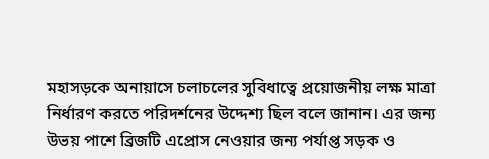মহাসড়কে অনায়াসে চলাচলের সুবিধাত্বে প্রয়োজনীয় লক্ষ মাত্রা নির্ধারণ করতে পরিদর্শনের উদ্দেশ্য ছিল বলে জানান। এর জন্য উভয় পাশে ব্রিজটি এপ্রোস নেওয়ার জন্য পর্যাপ্ত সড়ক ও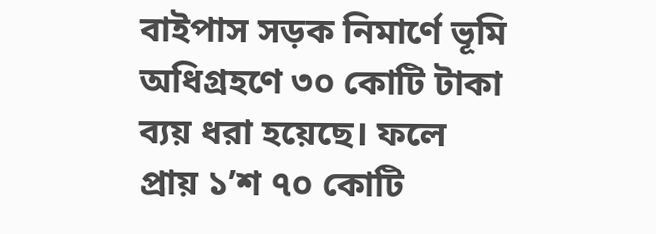বাইপাস সড়ক নিমার্ণে ভূমি অধিগ্রহণে ৩০ কোটি টাকা ব্যয় ধরা হয়েছে। ফলে প্রায় ১’শ ৭০ কোটি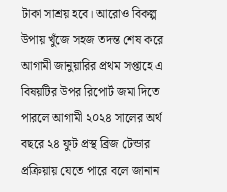টাকা সাশ্রয় হবে। আরোও বিকল্প উপায় খুঁজে সহজ তদন্ত শেষ করে আগামী জানুয়ারির প্রথম সপ্তাহে এ বিষয়টির উপর রিপোর্ট জমা দিতে পারলে আগামী ২০২৪ সালের অর্থ বছরে ২৪ ফুট প্রস্থ ব্রিজ টেন্ডার প্রক্রিয়ায় যেতে পারে বলে জানান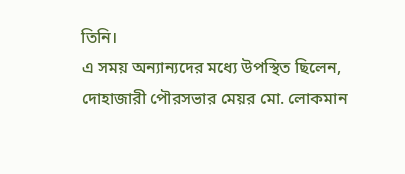তিনি।
এ সময় অন্যান্যদের মধ্যে উপস্থিত ছিলেন, দোহাজারী পৌরসভার মেয়র মো. লোকমান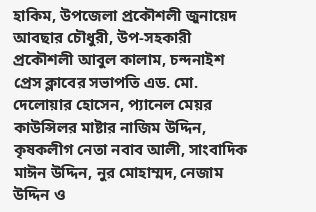হাকিম, উপজেলা প্রকৌশলী জুনায়েদ আবছার চৌধুরী, উপ-সহকারী প্রকৌশলী আবুল কালাম, চন্দনাইশ প্রেস ক্লাবের সভাপতি এড. মো. দেলোয়ার হোসেন, প্যানেল মেয়র কাউন্সিলর মাষ্টার নাজিম উদ্দিন, কৃষকলীগ নেতা নবাব আলী, সাংবাদিক মাঈন উদ্দিন, নুর মোহাম্মদ, নেজাম উদ্দিন ও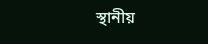স্থানীয়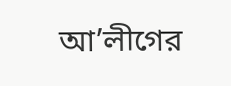আ’লীগের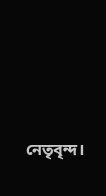নেতৃবৃন্দ।